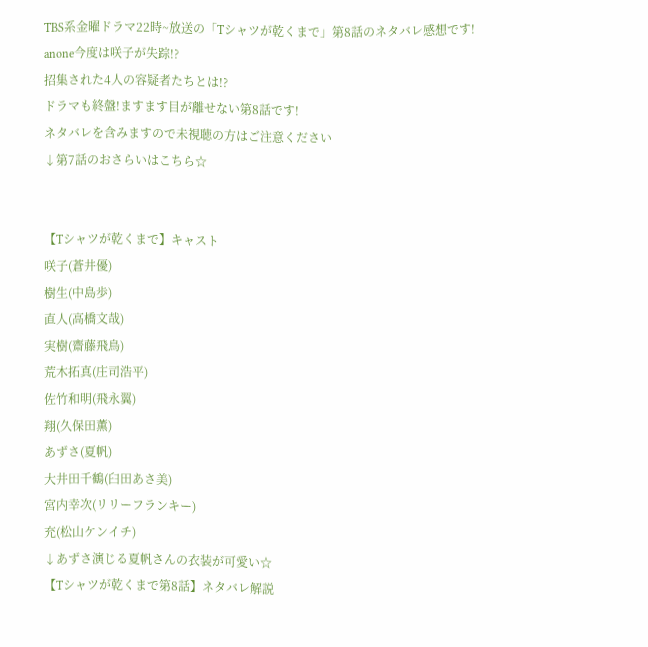TBS系金曜ドラマ22時~放送の「Tシャツが乾くまで」第8話のネタバレ感想です!
anone今度は咲子が失踪!?
招集された4人の容疑者たちとは!?
ドラマも終盤!ますます目が離せない第8話です!
ネタバレを含みますので未視聴の方はご注意ください
↓第7話のおさらいはこちら☆


【Tシャツが乾くまで】キャスト
咲子(蒼井優)
樹生(中島歩)
直人(高橋文哉)
実樹(齋藤飛鳥)
荒木拓真(庄司浩平)
佐竹和明(飛永翼)
翔(久保田薫)
あずさ(夏帆)
大井田千鶴(臼田あさ美)
宮内幸次(リリーフランキー)
充(松山ケンイチ)
↓あずさ演じる夏帆さんの衣装が可愛い☆
【Tシャツが乾くまで第8話】ネタバレ解説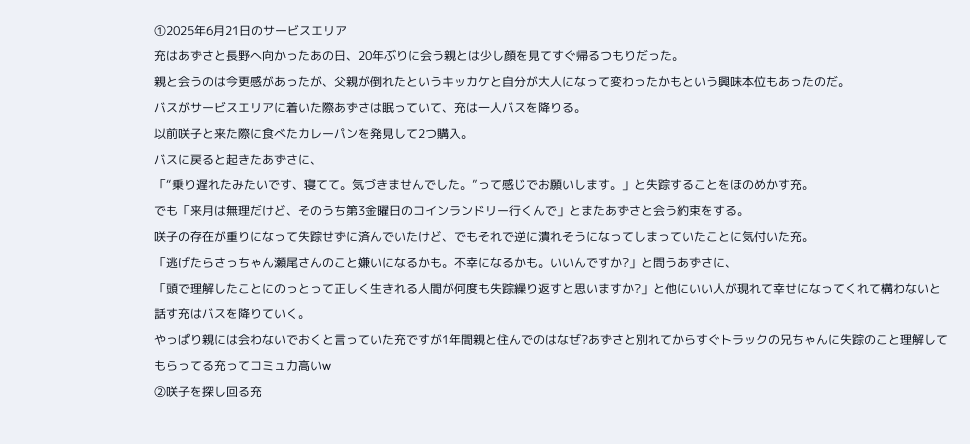①2025年6月21日のサービスエリア
充はあずさと長野へ向かったあの日、20年ぶりに会う親とは少し顔を見てすぐ帰るつもりだった。
親と会うのは今更感があったが、父親が倒れたというキッカケと自分が大人になって変わったかもという興味本位もあったのだ。
バスがサービスエリアに着いた際あずさは眠っていて、充は一人バスを降りる。
以前咲子と来た際に食べたカレーパンを発見して2つ購入。
バスに戻ると起きたあずさに、
「“乗り遅れたみたいです、寝てて。気づきませんでした。”って感じでお願いします。」と失踪することをほのめかす充。
でも「来月は無理だけど、そのうち第3金曜日のコインランドリー行くんで」とまたあずさと会う約束をする。
咲子の存在が重りになって失踪せずに済んでいたけど、でもそれで逆に潰れそうになってしまっていたことに気付いた充。
「逃げたらさっちゃん瀬尾さんのこと嫌いになるかも。不幸になるかも。いいんですか?」と問うあずさに、
「頭で理解したことにのっとって正しく生きれる人間が何度も失踪繰り返すと思いますか?」と他にいい人が現れて幸せになってくれて構わないと話す充はバスを降りていく。
やっぱり親には会わないでおくと言っていた充ですが1年間親と住んでのはなぜ?あずさと別れてからすぐトラックの兄ちゃんに失踪のこと理解してもらってる充ってコミュ力高いw
②咲子を探し回る充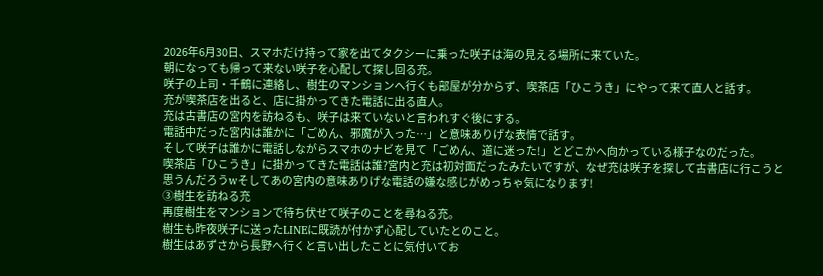2026年6月30日、スマホだけ持って家を出てタクシーに乗った咲子は海の見える場所に来ていた。
朝になっても帰って来ない咲子を心配して探し回る充。
咲子の上司・千鶴に連絡し、樹生のマンションへ行くも部屋が分からず、喫茶店「ひこうき」にやって来て直人と話す。
充が喫茶店を出ると、店に掛かってきた電話に出る直人。
充は古書店の宮内を訪ねるも、咲子は来ていないと言われすぐ後にする。
電話中だった宮内は誰かに「ごめん、邪魔が入った…」と意味ありげな表情で話す。
そして咲子は誰かに電話しながらスマホのナビを見て「ごめん、道に迷った!」とどこかへ向かっている様子なのだった。
喫茶店「ひこうき」に掛かってきた電話は誰?宮内と充は初対面だったみたいですが、なぜ充は咲子を探して古書店に行こうと思うんだろうwそしてあの宮内の意味ありげな電話の嫌な感じがめっちゃ気になります!
③樹生を訪ねる充
再度樹生をマンションで待ち伏せて咲子のことを尋ねる充。
樹生も昨夜咲子に送ったLINEに既読が付かず心配していたとのこと。
樹生はあずさから長野へ行くと言い出したことに気付いてお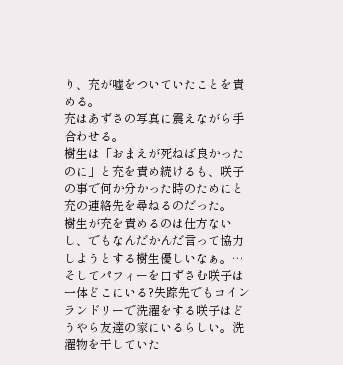り、充が嘘をついていたことを責める。
充はあずさの写真に震えながら手合わせる。
樹生は「おまえが死ねば良かったのに」と充を責め続けるも、咲子の事で何か分かった時のためにと充の連絡先を尋ねるのだった。
樹生が充を責めるのは仕方ないし、でもなんだかんだ言って協力しようとする樹生優しいなぁ。…そしてパフィーを口ずさむ咲子は一体どこにいる?失踪先でもコインランドリーで洗濯をする咲子はどうやら友達の家にいるらしい。洗濯物を干していた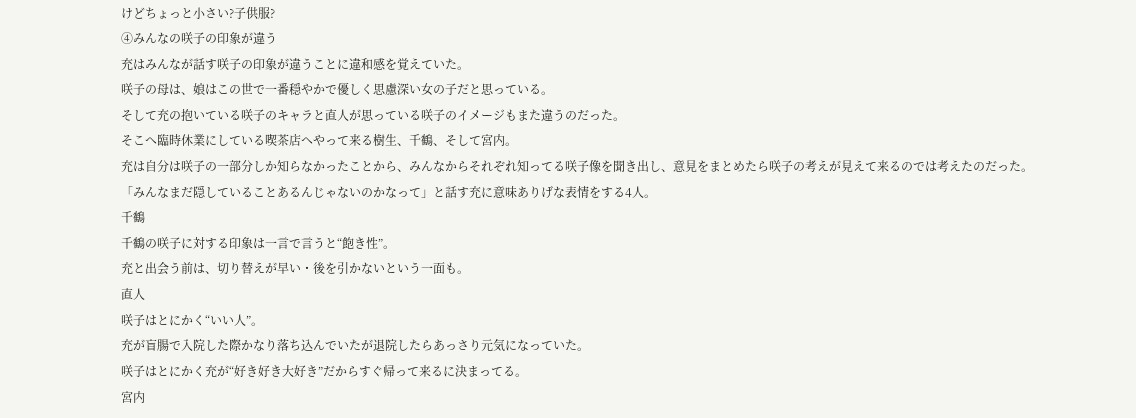けどちょっと小さい?子供服?
④みんなの咲子の印象が違う
充はみんなが話す咲子の印象が違うことに違和感を覚えていた。
咲子の母は、娘はこの世で一番穏やかで優しく思慮深い女の子だと思っている。
そして充の抱いている咲子のキャラと直人が思っている咲子のイメージもまた違うのだった。
そこへ臨時休業にしている喫茶店へやって来る樹生、千鶴、そして宮内。
充は自分は咲子の一部分しか知らなかったことから、みんなからそれぞれ知ってる咲子像を聞き出し、意見をまとめたら咲子の考えが見えて来るのでは考えたのだった。
「みんなまだ隠していることあるんじゃないのかなって」と話す充に意味ありげな表情をする4人。
千鶴
千鶴の咲子に対する印象は一言で言うと“飽き性”。
充と出会う前は、切り替えが早い・後を引かないという一面も。
直人
咲子はとにかく“いい人”。
充が盲腸で入院した際かなり落ち込んでいたが退院したらあっさり元気になっていた。
咲子はとにかく充が“好き好き大好き”だからすぐ帰って来るに決まってる。
宮内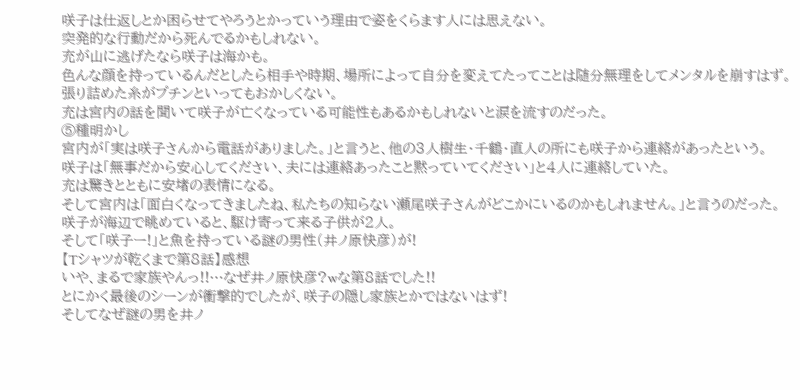咲子は仕返しとか困らせてやろうとかっていう理由で姿をくらます人には思えない。
突発的な行動だから死んでるかもしれない。
充が山に逃げたなら咲子は海かも。
色んな顔を持っているんだとしたら相手や時期、場所によって自分を変えてたってことは随分無理をしてメンタルを崩すはず。
張り詰めた糸がプチンといってもおかしくない。
充は宮内の話を聞いて咲子が亡くなっている可能性もあるかもしれないと涙を流すのだった。
⑤種明かし
宮内が「実は咲子さんから電話がありました。」と言うと、他の3人樹生・千鶴・直人の所にも咲子から連絡があったという。
咲子は「無事だから安心してください、夫には連絡あったこと黙っていてください」と4人に連絡していた。
充は驚きとともに安堵の表情になる。
そして宮内は「面白くなってきましたね、私たちの知らない瀬尾咲子さんがどこかにいるのかもしれません。」と言うのだった。
咲子が海辺で眺めていると、駆け寄って来る子供が2人。
そして「咲子ー!」と魚を持っている謎の男性(井ノ原快彦)が!
【Tシャツが乾くまで第8話】感想
いや、まるで家族やんっ!!…なぜ井ノ原快彦?wな第8話でした!!
とにかく最後のシーンが衝撃的でしたが、咲子の隠し家族とかではないはず!
そしてなぜ謎の男を井ノ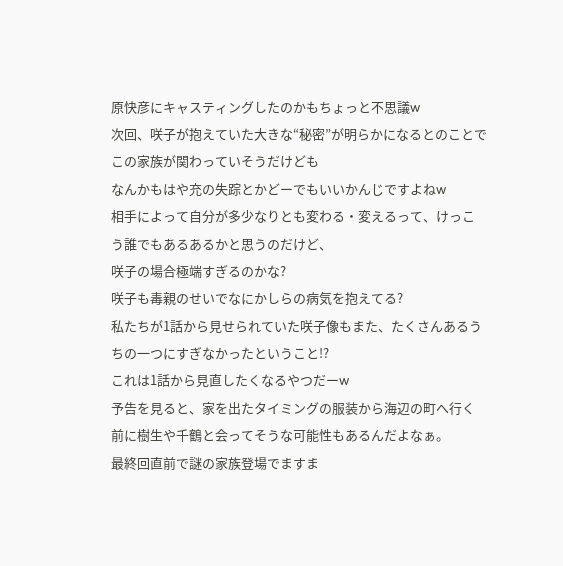原快彦にキャスティングしたのかもちょっと不思議w
次回、咲子が抱えていた大きな“秘密”が明らかになるとのことでこの家族が関わっていそうだけども
なんかもはや充の失踪とかどーでもいいかんじですよねw
相手によって自分が多少なりとも変わる・変えるって、けっこう誰でもあるあるかと思うのだけど、
咲子の場合極端すぎるのかな?
咲子も毒親のせいでなにかしらの病気を抱えてる?
私たちが1話から見せられていた咲子像もまた、たくさんあるうちの一つにすぎなかったということ!?
これは1話から見直したくなるやつだーw
予告を見ると、家を出たタイミングの服装から海辺の町へ行く前に樹生や千鶴と会ってそうな可能性もあるんだよなぁ。
最終回直前で謎の家族登場でますま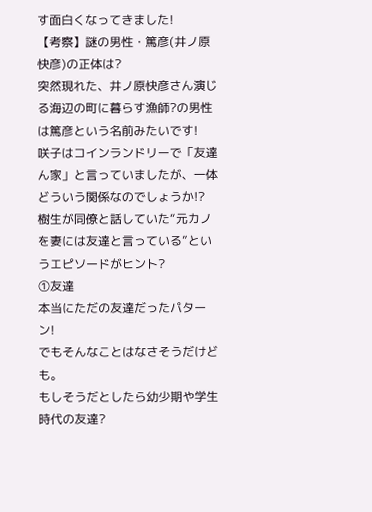す面白くなってきました!
【考察】謎の男性・篤彦(井ノ原快彦)の正体は?
突然現れた、井ノ原快彦さん演じる海辺の町に暮らす漁師?の男性は篤彦という名前みたいです!
咲子はコインランドリーで「友達ん家」と言っていましたが、一体どういう関係なのでしょうか!?
樹生が同僚と話していた“元カノを妻には友達と言っている”というエピソードがヒント?
①友達
本当にただの友達だったパターン!
でもそんなことはなさそうだけども。
もしそうだとしたら幼少期や学生時代の友達?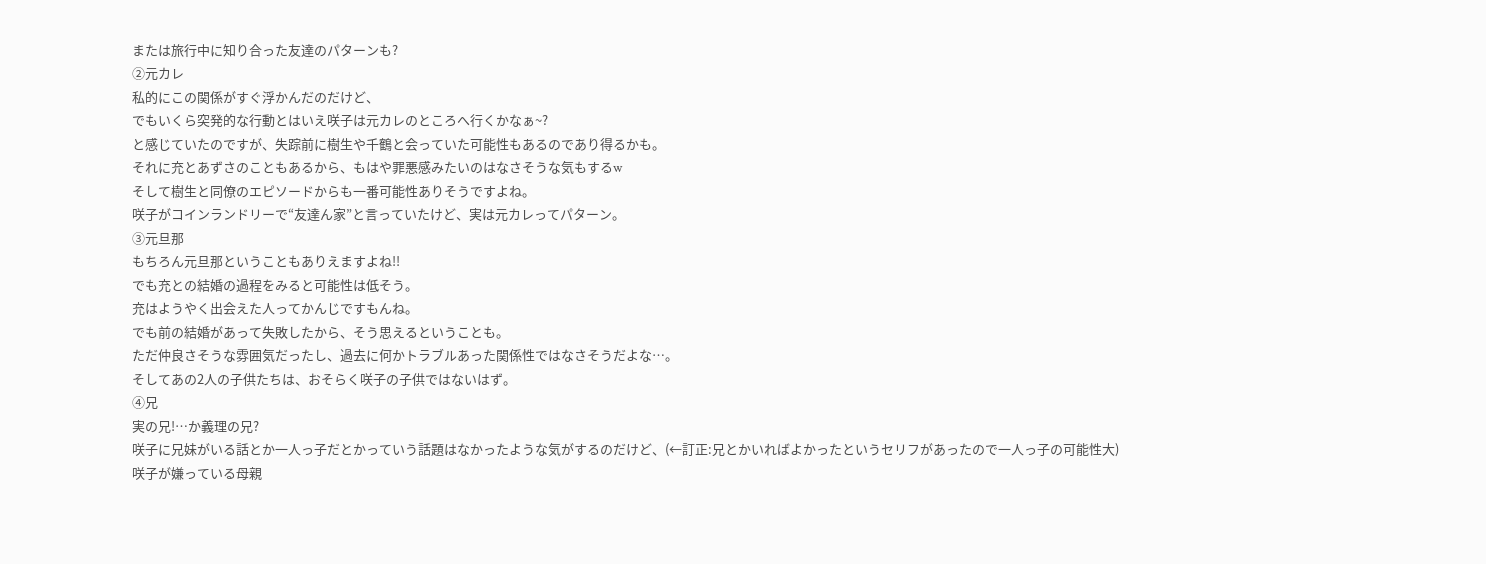または旅行中に知り合った友達のパターンも?
②元カレ
私的にこの関係がすぐ浮かんだのだけど、
でもいくら突発的な行動とはいえ咲子は元カレのところへ行くかなぁ~?
と感じていたのですが、失踪前に樹生や千鶴と会っていた可能性もあるのであり得るかも。
それに充とあずさのこともあるから、もはや罪悪感みたいのはなさそうな気もするw
そして樹生と同僚のエピソードからも一番可能性ありそうですよね。
咲子がコインランドリーで“友達ん家”と言っていたけど、実は元カレってパターン。
③元旦那
もちろん元旦那ということもありえますよね!!
でも充との結婚の過程をみると可能性は低そう。
充はようやく出会えた人ってかんじですもんね。
でも前の結婚があって失敗したから、そう思えるということも。
ただ仲良さそうな雰囲気だったし、過去に何かトラブルあった関係性ではなさそうだよな…。
そしてあの2人の子供たちは、おそらく咲子の子供ではないはず。
④兄
実の兄!…か義理の兄?
咲子に兄妹がいる話とか一人っ子だとかっていう話題はなかったような気がするのだけど、(←訂正:兄とかいればよかったというセリフがあったので一人っ子の可能性大)
咲子が嫌っている母親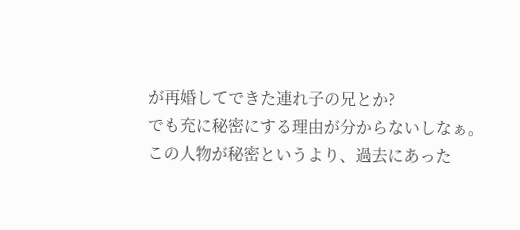が再婚してできた連れ子の兄とか?
でも充に秘密にする理由が分からないしなぁ。
この人物が秘密というより、過去にあった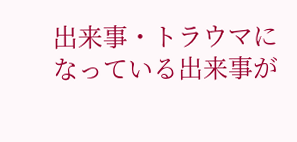出来事・トラウマになっている出来事が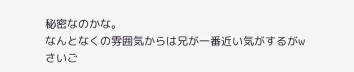秘密なのかな。
なんとなくの雰囲気からは兄が一番近い気がするがw
さいご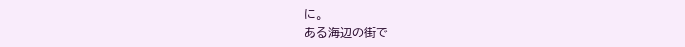に。
ある海辺の街で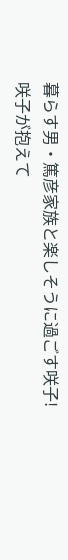暮らす男・篤彦家族と楽しそうに過ごす咲子!
咲子が抱えて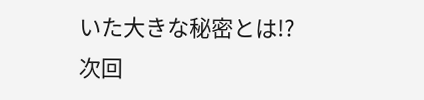いた大きな秘密とは!?
次回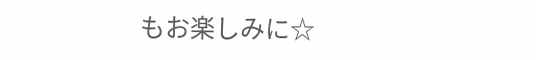もお楽しみに☆